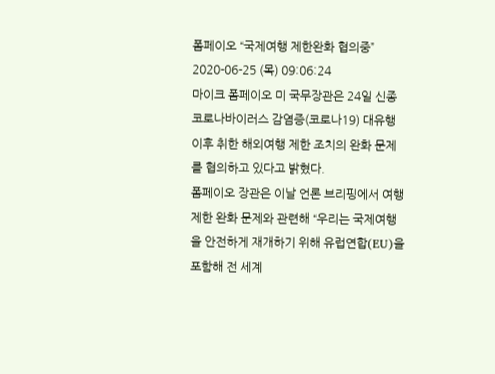폼페이오 “국제여행 제한완화 협의중”
2020-06-25 (목) 09:06:24
마이크 폼페이오 미 국무장관은 24일 신종 코로나바이러스 감염증(코로나19) 대유행 이후 취한 해외여행 제한 조치의 완화 문제를 협의하고 있다고 밝혔다.
폼페이오 장관은 이날 언론 브리핑에서 여행 제한 완화 문제와 관련해 “우리는 국제여행을 안전하게 재개하기 위해 유럽연합(EU)을 포함해 전 세계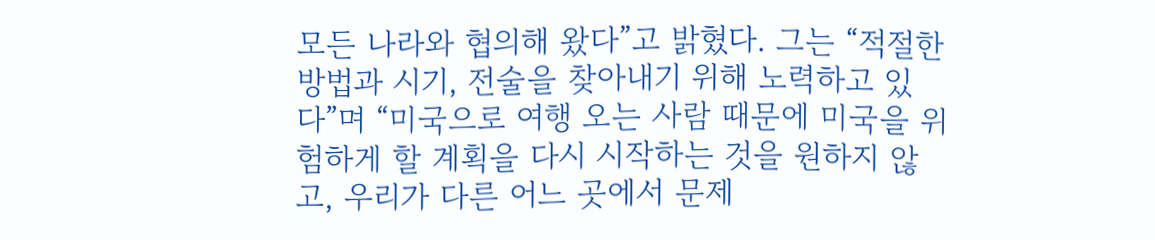모든 나라와 협의해 왔다”고 밝혔다. 그는 “적절한 방법과 시기, 전술을 찾아내기 위해 노력하고 있다”며 “미국으로 여행 오는 사람 때문에 미국을 위험하게 할 계획을 다시 시작하는 것을 원하지 않고, 우리가 다른 어느 곳에서 문제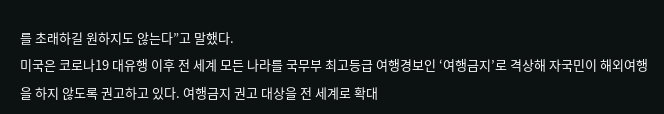를 초래하길 원하지도 않는다”고 말했다.
미국은 코로나19 대유행 이후 전 세계 모든 나라를 국무부 최고등급 여행경보인 ‘여행금지’로 격상해 자국민이 해외여행을 하지 않도록 권고하고 있다. 여행금지 권고 대상을 전 세계로 확대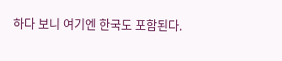하다 보니 여기엔 한국도 포함된다.